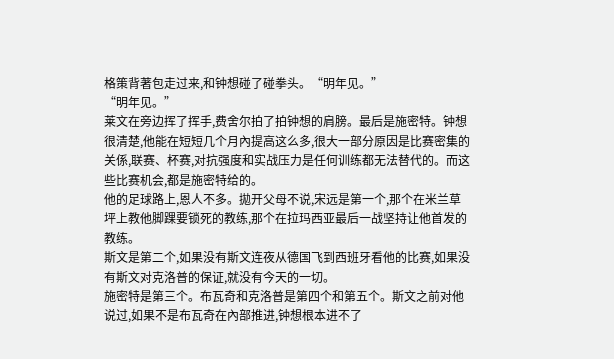格策背著包走过来,和钟想碰了碰拳头。“明年见。”
“明年见。”
莱文在旁边挥了挥手,费舍尔拍了拍钟想的肩膀。最后是施密特。钟想很清楚,他能在短短几个月內提高这么多,很大一部分原因是比赛密集的关係,联赛、杯赛,对抗强度和实战压力是任何训练都无法替代的。而这些比赛机会,都是施密特给的。
他的足球路上,恩人不多。拋开父母不说,宋远是第一个,那个在米兰草坪上教他脚踝要锁死的教练,那个在拉玛西亚最后一战坚持让他首发的教练。
斯文是第二个,如果没有斯文连夜从德国飞到西班牙看他的比赛,如果没有斯文对克洛普的保证,就没有今天的一切。
施密特是第三个。布瓦奇和克洛普是第四个和第五个。斯文之前对他说过,如果不是布瓦奇在內部推进,钟想根本进不了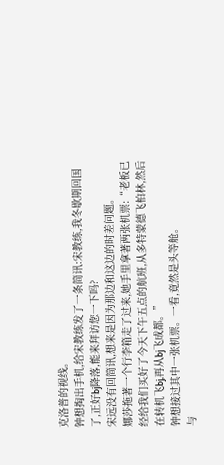克洛普的视线。
钟想掏出手机,给宋教练发了一条简讯:宋教练,我冬歇期回国了,正好bj降落,能来拜访您一下吗?
宋远没有回简讯,想来是因为那边和这边的时差问题。
娜莎拖著一个行李箱走了过来,她手里拿著两张机票:“老板已经给我们买好了今天下午五点的航班,从多特蒙德飞柏林,然后在转机飞bj,再从bj飞成都。”
钟想接过其中一张机票。一看,竟然是头等舱。
与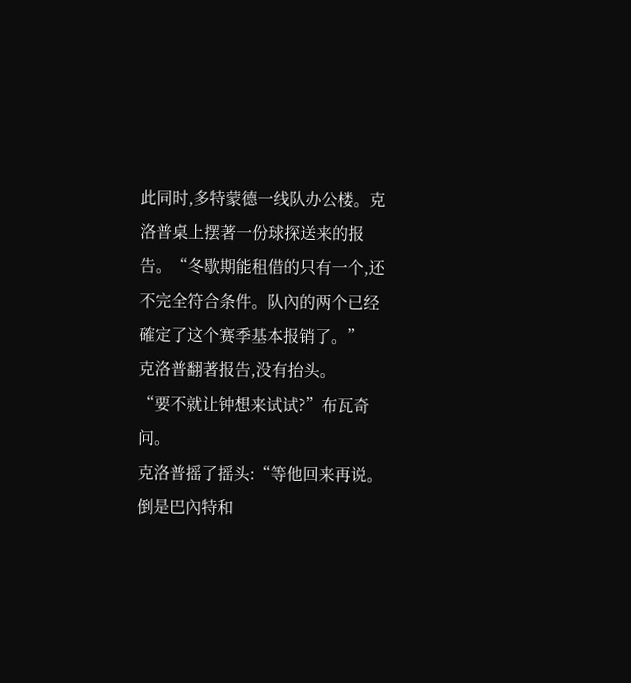此同时,多特蒙德一线队办公楼。克洛普桌上摆著一份球探送来的报告。“冬歇期能租借的只有一个,还不完全符合条件。队內的两个已经確定了这个赛季基本报销了。”
克洛普翻著报告,没有抬头。
“要不就让钟想来试试?”布瓦奇问。
克洛普摇了摇头:“等他回来再说。倒是巴內特和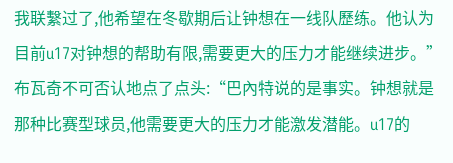我联繫过了,他希望在冬歇期后让钟想在一线队歷练。他认为目前u17对钟想的帮助有限,需要更大的压力才能继续进步。”
布瓦奇不可否认地点了点头:“巴內特说的是事实。钟想就是那种比赛型球员,他需要更大的压力才能激发潜能。u17的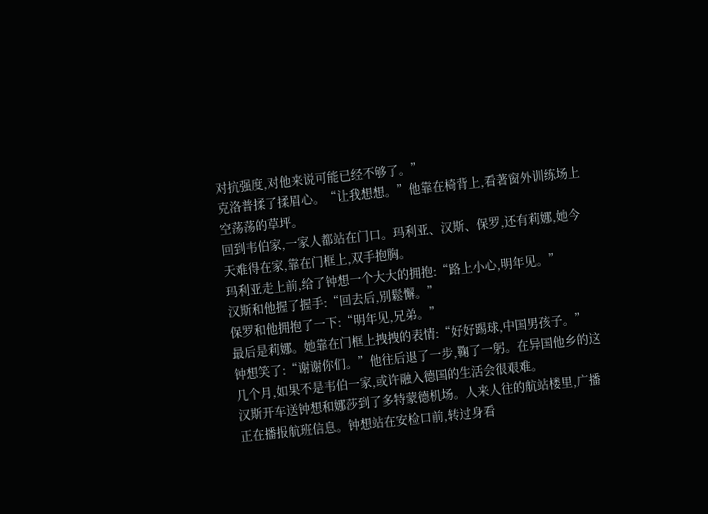对抗强度,对他来说可能已经不够了。”
克洛普揉了揉眉心。“让我想想。”他靠在椅背上,看著窗外训练场上空荡荡的草坪。
回到韦伯家,一家人都站在门口。玛利亚、汉斯、保罗,还有莉娜,她今天难得在家,靠在门框上,双手抱胸。
玛利亚走上前,给了钟想一个大大的拥抱:“路上小心,明年见。”
汉斯和他握了握手:“回去后,別鬆懈。”
保罗和他拥抱了一下:“明年见,兄弟。”
最后是莉娜。她靠在门框上拽拽的表情:“好好踢球,中国男孩子。”
钟想笑了:“谢谢你们。”他往后退了一步,鞠了一躬。在异国他乡的这几个月,如果不是韦伯一家,或许融入德国的生活会很艰难。
汉斯开车送钟想和娜莎到了多特蒙德机场。人来人往的航站楼里,广播正在播报航班信息。钟想站在安检口前,转过身看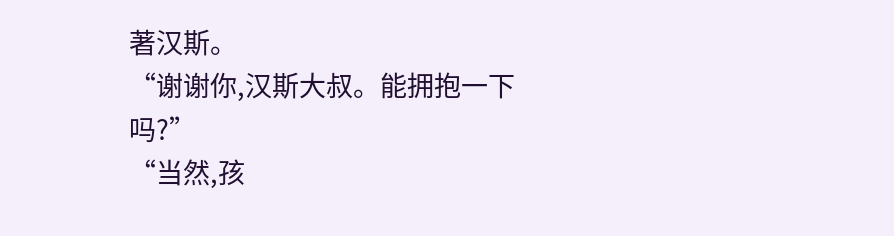著汉斯。
“谢谢你,汉斯大叔。能拥抱一下吗?”
“当然,孩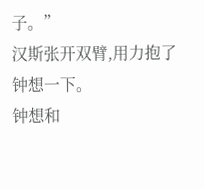子。”
汉斯张开双臂,用力抱了钟想一下。
钟想和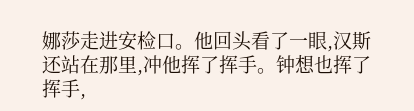娜莎走进安检口。他回头看了一眼,汉斯还站在那里,冲他挥了挥手。钟想也挥了挥手,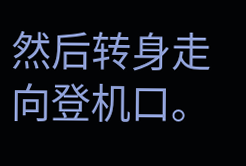然后转身走向登机口。